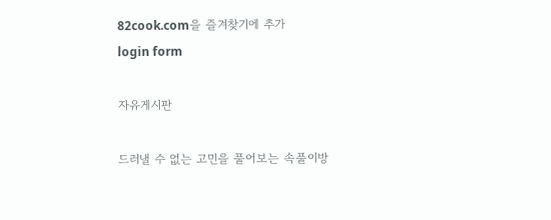82cook.com을 즐겨찾기에 추가
login form

자유게시판

드러낼 수 없는 고민을 풀어보는 속풀이방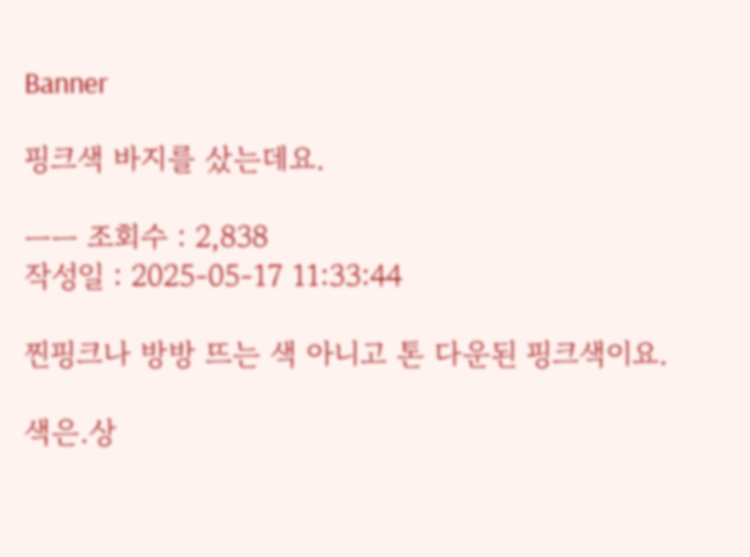Banner

핑크색 바지를 샀는데요.

ㅡㅡ 조회수 : 2,838
작성일 : 2025-05-17 11:33:44

찐핑크나 방방 뜨는 색 아니고 톤 다운된 핑크색이요.

색은.상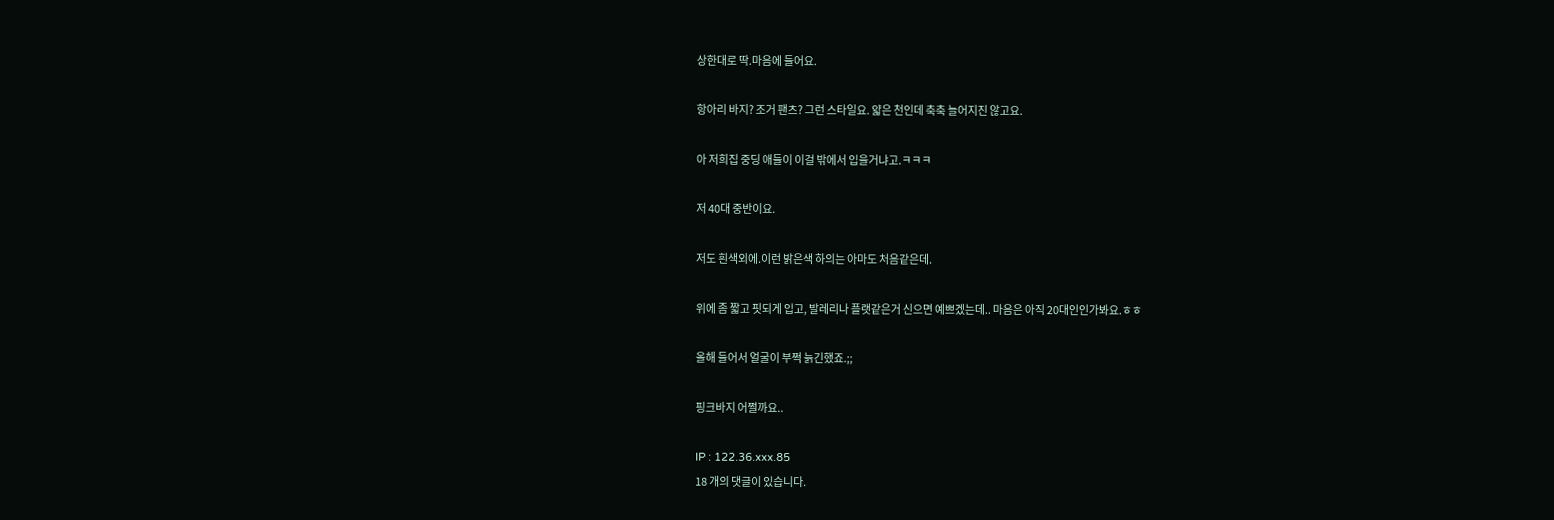상한대로 딱.마음에 들어요.

항아리 바지? 조거 팬츠? 그런 스타일요. 얇은 천인데 축축 늘어지진 않고요.

아 저희집 중딩 애들이 이걸 밖에서 입을거냐고.ㅋㅋㅋ

저 40대 중반이요.

저도 흰색외에.이런 밝은색 하의는 아마도 처음같은데.

위에 좀 짧고 핏되게 입고, 발레리나 플랫같은거 신으면 예쁘겠는데.. 마음은 아직 20대인인가봐요.ㅎㅎ

올해 들어서 얼굴이 부쩍 늙긴했죠.;;

핑크바지 어쩔까요..

IP : 122.36.xxx.85
18 개의 댓글이 있습니다.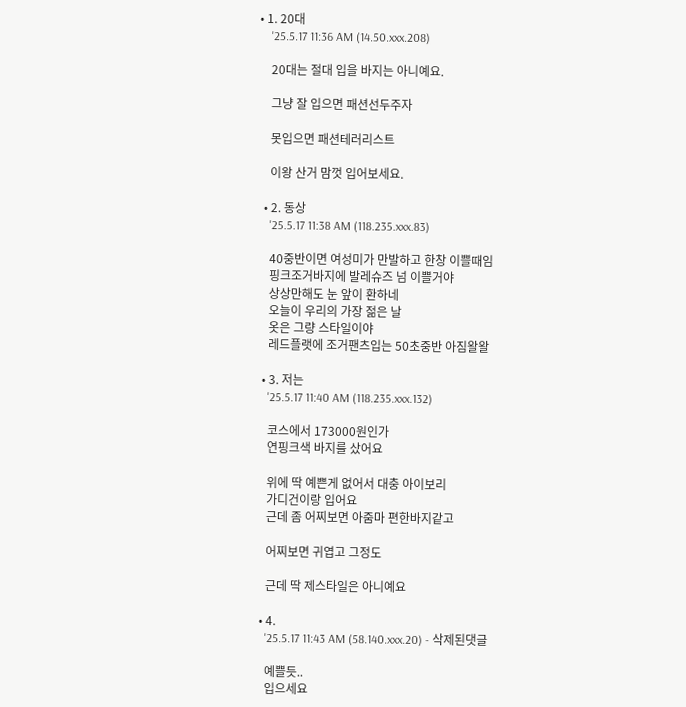• 1. 20대
    '25.5.17 11:36 AM (14.50.xxx.208)

    20대는 절대 입을 바지는 아니예요.

    그냥 잘 입으면 패션선두주자

    못입으면 패션테러리스트

    이왕 산거 맘껏 입어보세요.

  • 2. 동상
    '25.5.17 11:38 AM (118.235.xxx.83)

    40중반이면 여성미가 만발하고 한창 이쁠때임
    핑크조거바지에 발레슈즈 넘 이쁠거야
    상상만해도 눈 앞이 환하네
    오늘이 우리의 가장 젊은 날
    옷은 그량 스타일이야
    레드플랫에 조거팬츠입는 50초중반 아짐왈왈

  • 3. 저는
    '25.5.17 11:40 AM (118.235.xxx.132)

    코스에서 173000원인가
    연핑크색 바지를 샀어요

    위에 딱 예쁜게 없어서 대충 아이보리
    가디건이랑 입어요
    근데 좀 어찌보면 아줌마 편한바지같고

    어찌보면 귀엽고 그정도

    근데 딱 제스타일은 아니예요

  • 4.
    '25.5.17 11:43 AM (58.140.xxx.20) - 삭제된댓글

    예쁠듯..
    입으세요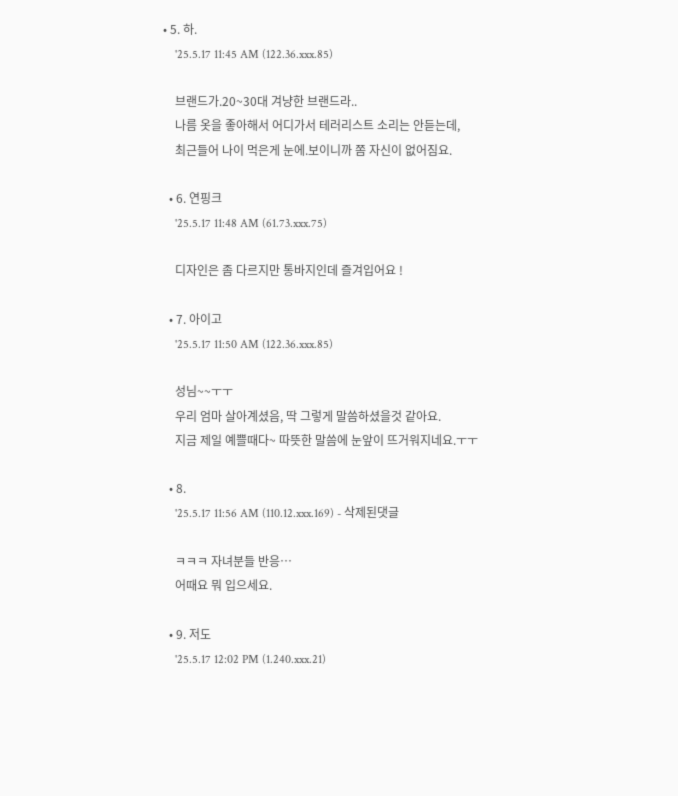• 5. 하.
    '25.5.17 11:45 AM (122.36.xxx.85)

    브랜드가.20~30대 겨냥한 브랜드라..
    나름 옷을 좋아해서 어디가서 테러리스트 소리는 안듣는데,
    최근들어 나이 먹은게 눈에.보이니까 쫌 자신이 없어짐요.

  • 6. 연핑크
    '25.5.17 11:48 AM (61.73.xxx.75)

    디자인은 좀 다르지만 통바지인데 즐겨입어요 !

  • 7. 아이고
    '25.5.17 11:50 AM (122.36.xxx.85)

    성님~~ㅜㅜ
    우리 엄마 살아계셨음, 딱 그렇게 말씀하셨을것 같아요.
    지금 제일 예쁠때다~ 따뜻한 말씀에 눈앞이 뜨거워지네요.ㅜㅜ

  • 8.
    '25.5.17 11:56 AM (110.12.xxx.169) - 삭제된댓글

    ㅋㅋㅋ 자녀분들 반응…
    어때요 뭐 입으세요.

  • 9. 저도
    '25.5.17 12:02 PM (1.240.xxx.21)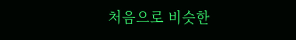처음으로 비슷한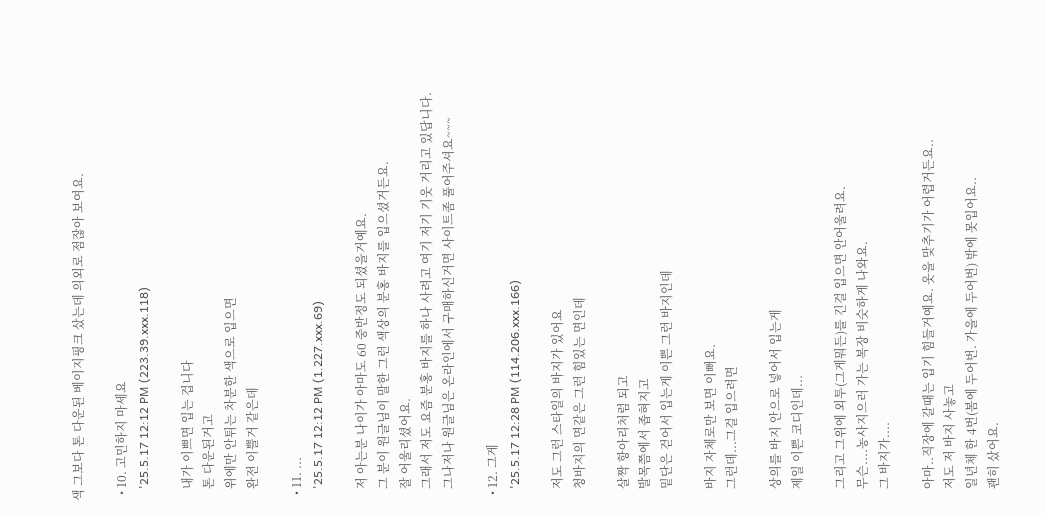색 그보다 톤 다운된 베이지핑크 샀는데 의외로 점잖아 보여요.

  • 10. 고민하지 마세요
    '25.5.17 12:12 PM (223.39.xxx.118)

    내가 이쁘면 입는 겁니다
    톤 다운된거고
    위에만 안튀는 차분한 색으로 입으면
    완전 이쁠거 같은데

  • 11. ...
    '25.5.17 12:12 PM (1.227.xxx.69)

    저 아는분 나이가 아마도 60 중반정도 되셨을거예요.
    그 분이 원글님이 말한 그런 색상의 분홍 바지를 입으셨거든요.
    잘 어울리셨어요.
    그래서 저도 요즘 분홍 바지를 하나 사려고 여기 저기 기웃 거리고 있답니다.
    그나저나 원글님은 온라인에서 구매하신거면 사이트좀 풀어주셔요~~~

  • 12. 그게
    '25.5.17 12:28 PM (114.206.xxx.166)

    저도 그런 스타일의 바지가 있어요
    청바지의 면같은 그런 힘있는 면인데

    살짝 항아리처럼 되고
    발목쯤에서 좁혀지고
    밑단은 걷어서 입는게 이쁜 그런 바지인데

    바지 자체로만 보면 이뻐요.
    그런데...그걸 입으려면

    상의를 바지 안으로 넣어서 입는게
    제일 이쁜 코디인데...

    그리고 그위에 외투(그게뭐든)를 긴걸 입으면 안어울려요.
    무슨....농사지으러 가는 복장 비슷하게 나와요.
    그 바지가....

    아마..직장에 갈때는 입기 힘들거예요. 옷을 맞추기가 어렵거든요..
    저도 저 바지 사놓고
    일년체 한 4번(봄에 두어번. 가을에 두어번) 밖에 못입어요..
    괜히 샀어요.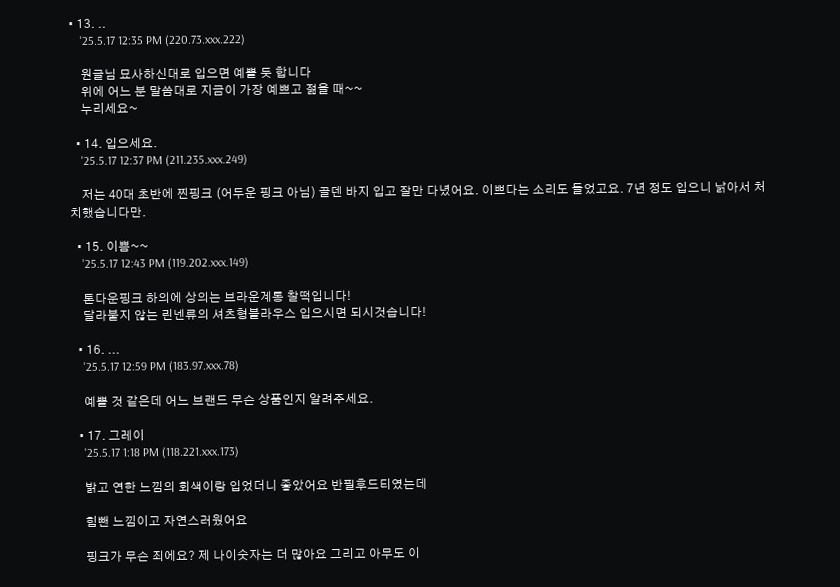• 13. ..
    '25.5.17 12:35 PM (220.73.xxx.222)

    원글님 묘사하신대로 입으면 예쁠 듯 합니다
    위에 어느 분 말씀대로 지금이 가장 예쁘고 젊을 때~~
    누리세요~

  • 14. 입으세요.
    '25.5.17 12:37 PM (211.235.xxx.249)

    저는 40대 초반에 찐핑크 (어두운 핑크 아님) 골덴 바지 입고 잘만 다녔어요. 이쁘다는 소리도 들었고요. 7년 정도 입으니 낡아서 처치했습니다만.

  • 15. 이쁨~~
    '25.5.17 12:43 PM (119.202.xxx.149)

    톤다운핑크 하의에 상의는 브라운계통 찰떡입니다!
    달라붙지 않는 린넨류의 셔츠형블라우스 입으시면 되시것습니다!

  • 16. ...
    '25.5.17 12:59 PM (183.97.xxx.78)

    예쁠 것 같은데 어느 브랜드 무슨 상품인지 알려주세요.

  • 17. 그레이
    '25.5.17 1:18 PM (118.221.xxx.173)

    밝고 연한 느낌의 회색이랑 입었더니 좋았어요 반필후드티였는데

    힘뺀 느낌이고 자연스러웠어요

    핑크가 무슨 죄에요? 제 나이숫자는 더 많아요 그리고 아무도 이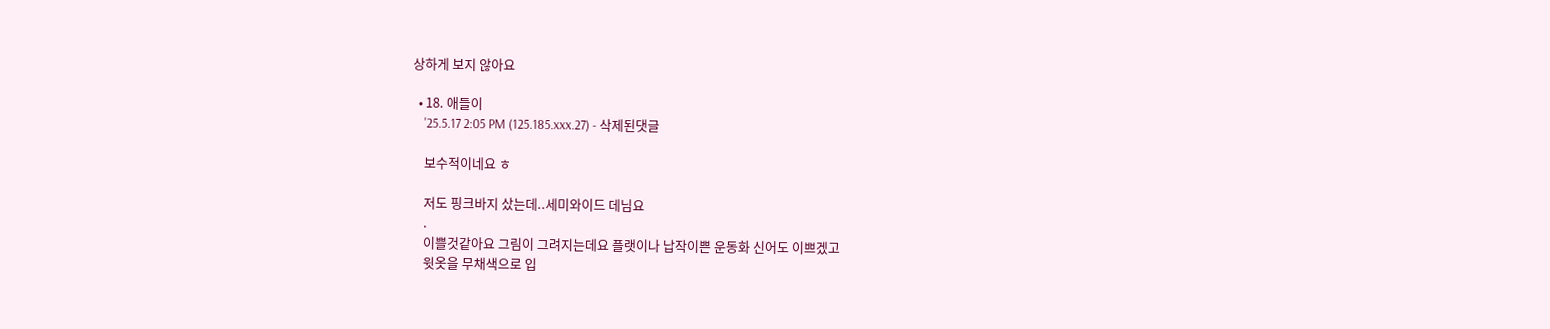상하게 보지 않아요

  • 18. 애들이
    '25.5.17 2:05 PM (125.185.xxx.27) - 삭제된댓글

    보수적이네요 ㅎ

    저도 핑크바지 샀는데..세미와이드 데님요
    .
    이쁠것같아요 그림이 그려지는데요 플랫이나 납작이쁜 운동화 신어도 이쁘겠고
    윗옷을 무채색으로 입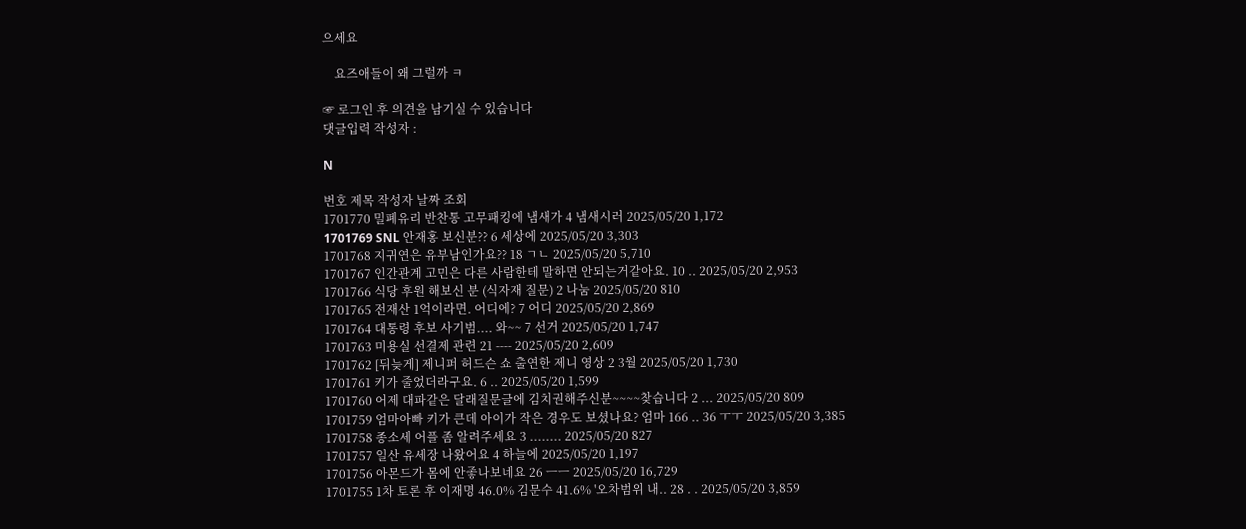으세요

    요즈애들이 왜 그럴까 ㅋ

☞ 로그인 후 의견을 남기실 수 있습니다
댓글입력 작성자 :

N

번호 제목 작성자 날짜 조회
1701770 밀폐유리 반찬통 고무패킹에 냄새가 4 냄새시러 2025/05/20 1,172
1701769 SNL 안재홍 보신분?? 6 세상에 2025/05/20 3,303
1701768 지귀연은 유부남인가요?? 18 ㄱㄴ 2025/05/20 5,710
1701767 인간관계 고민은 다른 사람한테 말하면 안되는거같아요. 10 .. 2025/05/20 2,953
1701766 식당 후원 해보신 분 (식자재 질문) 2 나눔 2025/05/20 810
1701765 전재산 1억이라면. 어디에? 7 어디 2025/05/20 2,869
1701764 대통령 후보 사기범.... 와~~ 7 선거 2025/05/20 1,747
1701763 미용실 선결제 관련 21 ---- 2025/05/20 2,609
1701762 [뒤늦게] 제니퍼 허드슨 쇼 출연한 제니 영상 2 3월 2025/05/20 1,730
1701761 키가 줄었더라구요. 6 .. 2025/05/20 1,599
1701760 어제 대파같은 달래질문글에 김치권해주신분~~~~찾습니다 2 ... 2025/05/20 809
1701759 엄마아빠 키가 큰데 아이가 작은 경우도 보셨나요? 엄마 166 .. 36 ㅜㅜ 2025/05/20 3,385
1701758 종소세 어플 좀 알려주세요 3 ........ 2025/05/20 827
1701757 일산 유세장 나왔어요 4 하늘에 2025/05/20 1,197
1701756 아몬드가 몸에 안좋나보네요 26 ㅡㅡ 2025/05/20 16,729
1701755 1차 토론 후 이재명 46.0% 김문수 41.6% '오차범위 내.. 28 . . 2025/05/20 3,859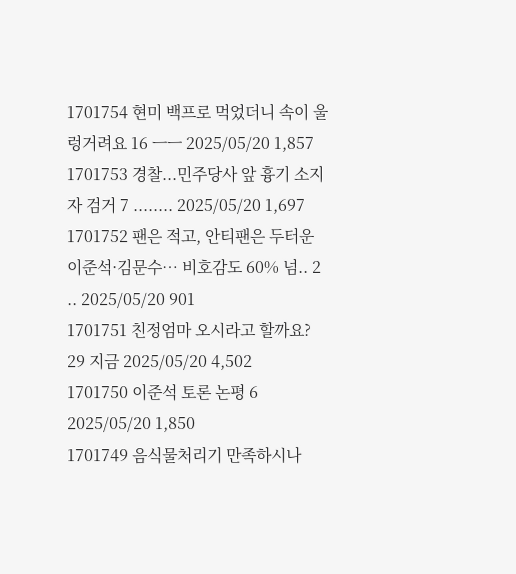1701754 현미 백프로 먹었더니 속이 울렁거려요 16 ㅡㅡ 2025/05/20 1,857
1701753 경찰...민주당사 앞 흉기 소지자 검거 7 ........ 2025/05/20 1,697
1701752 팬은 적고, 안티팬은 두터운 이준석·김문수… 비호감도 60% 넘.. 2 .. 2025/05/20 901
1701751 친정엄마 오시라고 할까요? 29 지금 2025/05/20 4,502
1701750 이준석 토론 논평 6 2025/05/20 1,850
1701749 음식물처리기 만족하시나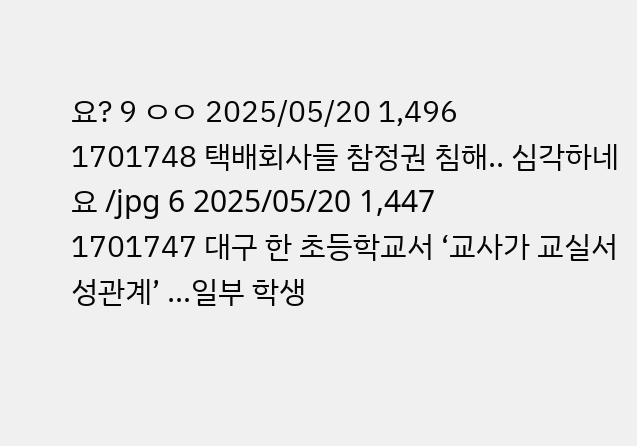요? 9 ㅇㅇ 2025/05/20 1,496
1701748 택배회사들 참정권 침해.. 심각하네요 /jpg 6 2025/05/20 1,447
1701747 대구 한 초등학교서 ‘교사가 교실서 성관계’ …일부 학생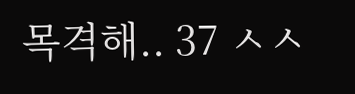목격해.. 37 ㅅㅅ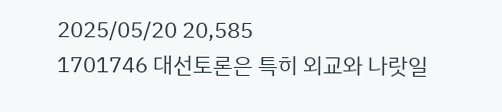2025/05/20 20,585
1701746 대선토론은 특히 외교와 나랏일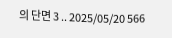의 단면 3 .. 2025/05/20 566